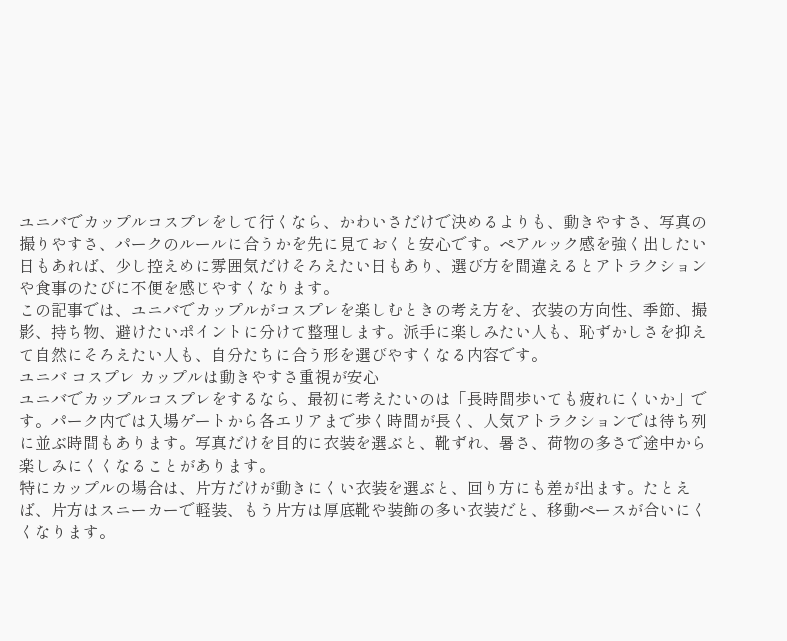ユニバでカップルコスプレをして行くなら、かわいさだけで決めるよりも、動きやすさ、写真の撮りやすさ、パークのルールに合うかを先に見ておくと安心です。ペアルック感を強く出したい日もあれば、少し控えめに雰囲気だけそろえたい日もあり、選び方を間違えるとアトラクションや食事のたびに不便を感じやすくなります。
この記事では、ユニバでカップルがコスプレを楽しむときの考え方を、衣装の方向性、季節、撮影、持ち物、避けたいポイントに分けて整理します。派手に楽しみたい人も、恥ずかしさを抑えて自然にそろえたい人も、自分たちに合う形を選びやすくなる内容です。
ユニバ コスプレ カップルは動きやすさ重視が安心
ユニバでカップルコスプレをするなら、最初に考えたいのは「長時間歩いても疲れにくいか」です。パーク内では入場ゲートから各エリアまで歩く時間が長く、人気アトラクションでは待ち列に並ぶ時間もあります。写真だけを目的に衣装を選ぶと、靴ずれ、暑さ、荷物の多さで途中から楽しみにくくなることがあります。
特にカップルの場合は、片方だけが動きにくい衣装を選ぶと、回り方にも差が出ます。たとえば、片方はスニーカーで軽装、もう片方は厚底靴や装飾の多い衣装だと、移動ペースが合いにくくなります。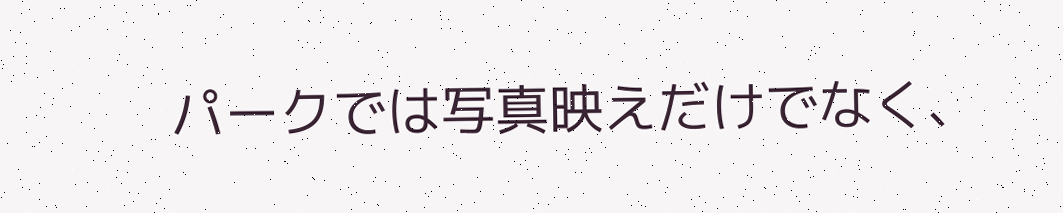パークでは写真映えだけでなく、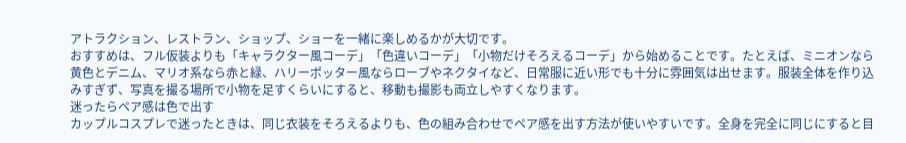アトラクション、レストラン、ショップ、ショーを一緒に楽しめるかが大切です。
おすすめは、フル仮装よりも「キャラクター風コーデ」「色違いコーデ」「小物だけそろえるコーデ」から始めることです。たとえば、ミニオンなら黄色とデニム、マリオ系なら赤と緑、ハリーポッター風ならローブやネクタイなど、日常服に近い形でも十分に雰囲気は出せます。服装全体を作り込みすぎず、写真を撮る場所で小物を足すくらいにすると、移動も撮影も両立しやすくなります。
迷ったらペア感は色で出す
カップルコスプレで迷ったときは、同じ衣装をそろえるよりも、色の組み合わせでペア感を出す方法が使いやすいです。全身を完全に同じにすると目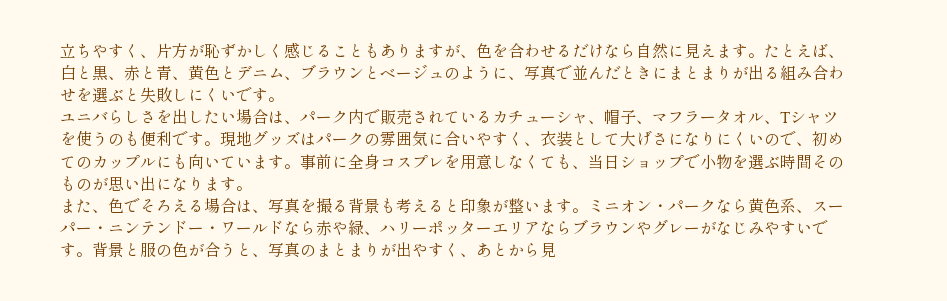立ちやすく、片方が恥ずかしく感じることもありますが、色を合わせるだけなら自然に見えます。たとえば、白と黒、赤と青、黄色とデニム、ブラウンとベージュのように、写真で並んだときにまとまりが出る組み合わせを選ぶと失敗しにくいです。
ユニバらしさを出したい場合は、パーク内で販売されているカチューシャ、帽子、マフラータオル、Tシャツを使うのも便利です。現地グッズはパークの雰囲気に合いやすく、衣装として大げさになりにくいので、初めてのカップルにも向いています。事前に全身コスプレを用意しなくても、当日ショップで小物を選ぶ時間そのものが思い出になります。
また、色でそろえる場合は、写真を撮る背景も考えると印象が整います。ミニオン・パークなら黄色系、スーパー・ニンテンドー・ワールドなら赤や緑、ハリーポッターエリアならブラウンやグレーがなじみやすいです。背景と服の色が合うと、写真のまとまりが出やすく、あとから見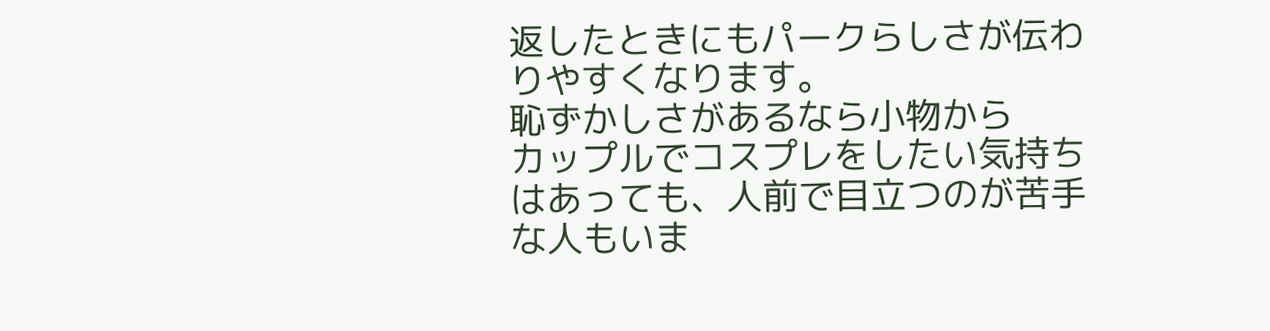返したときにもパークらしさが伝わりやすくなります。
恥ずかしさがあるなら小物から
カップルでコスプレをしたい気持ちはあっても、人前で目立つのが苦手な人もいま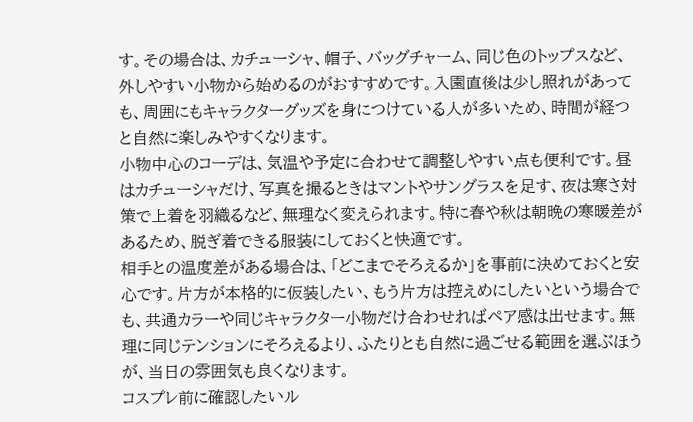す。その場合は、カチューシャ、帽子、バッグチャーム、同じ色のトップスなど、外しやすい小物から始めるのがおすすめです。入園直後は少し照れがあっても、周囲にもキャラクターグッズを身につけている人が多いため、時間が経つと自然に楽しみやすくなります。
小物中心のコーデは、気温や予定に合わせて調整しやすい点も便利です。昼はカチューシャだけ、写真を撮るときはマントやサングラスを足す、夜は寒さ対策で上着を羽織るなど、無理なく変えられます。特に春や秋は朝晩の寒暖差があるため、脱ぎ着できる服装にしておくと快適です。
相手との温度差がある場合は、「どこまでそろえるか」を事前に決めておくと安心です。片方が本格的に仮装したい、もう片方は控えめにしたいという場合でも、共通カラーや同じキャラクター小物だけ合わせればペア感は出せます。無理に同じテンションにそろえるより、ふたりとも自然に過ごせる範囲を選ぶほうが、当日の雰囲気も良くなります。
コスプレ前に確認したいル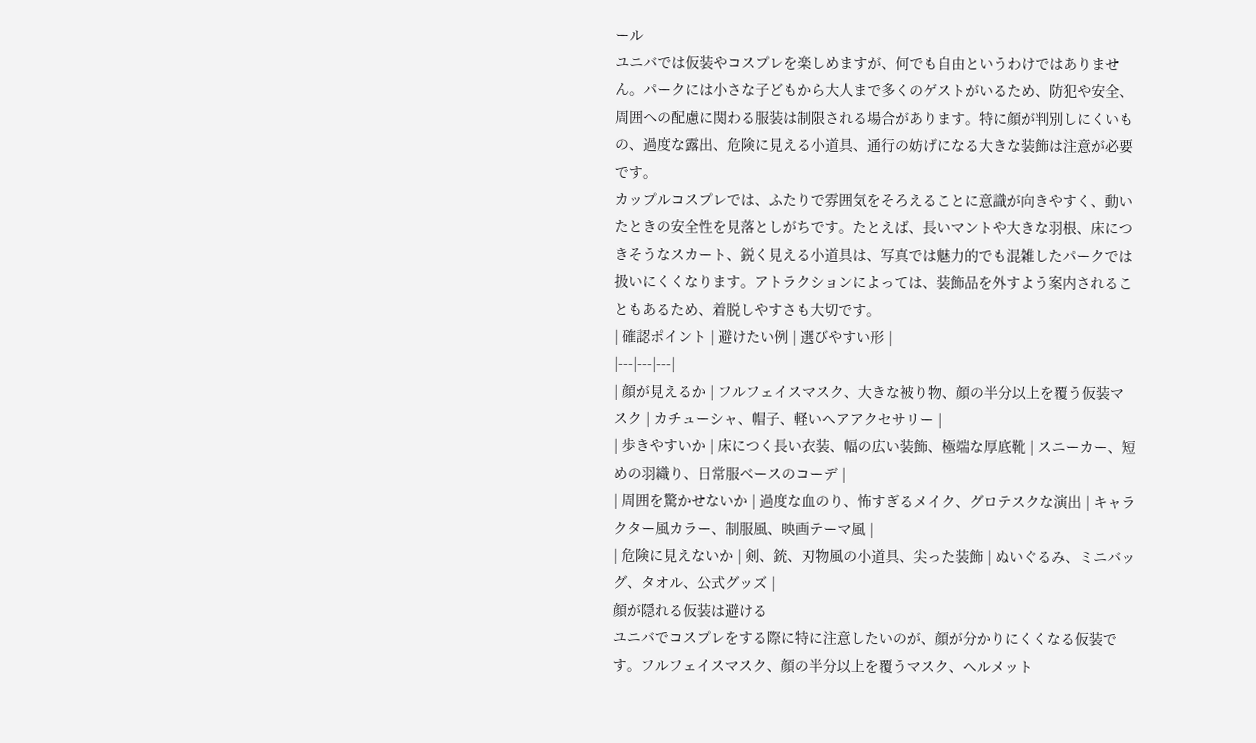ール
ユニバでは仮装やコスプレを楽しめますが、何でも自由というわけではありません。パークには小さな子どもから大人まで多くのゲストがいるため、防犯や安全、周囲への配慮に関わる服装は制限される場合があります。特に顔が判別しにくいもの、過度な露出、危険に見える小道具、通行の妨げになる大きな装飾は注意が必要です。
カップルコスプレでは、ふたりで雰囲気をそろえることに意識が向きやすく、動いたときの安全性を見落としがちです。たとえば、長いマントや大きな羽根、床につきそうなスカート、鋭く見える小道具は、写真では魅力的でも混雑したパークでは扱いにくくなります。アトラクションによっては、装飾品を外すよう案内されることもあるため、着脱しやすさも大切です。
| 確認ポイント | 避けたい例 | 選びやすい形 |
|---|---|---|
| 顔が見えるか | フルフェイスマスク、大きな被り物、顔の半分以上を覆う仮装マスク | カチューシャ、帽子、軽いヘアアクセサリー |
| 歩きやすいか | 床につく長い衣装、幅の広い装飾、極端な厚底靴 | スニーカー、短めの羽織り、日常服ベースのコーデ |
| 周囲を驚かせないか | 過度な血のり、怖すぎるメイク、グロテスクな演出 | キャラクター風カラー、制服風、映画テーマ風 |
| 危険に見えないか | 剣、銃、刃物風の小道具、尖った装飾 | ぬいぐるみ、ミニバッグ、タオル、公式グッズ |
顔が隠れる仮装は避ける
ユニバでコスプレをする際に特に注意したいのが、顔が分かりにくくなる仮装です。フルフェイスマスク、顔の半分以上を覆うマスク、ヘルメット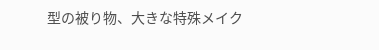型の被り物、大きな特殊メイク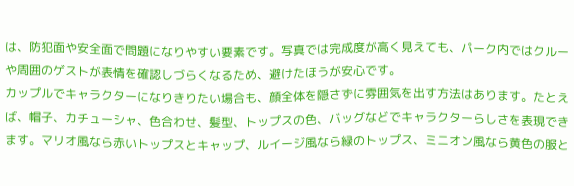は、防犯面や安全面で問題になりやすい要素です。写真では完成度が高く見えても、パーク内ではクルーや周囲のゲストが表情を確認しづらくなるため、避けたほうが安心です。
カップルでキャラクターになりきりたい場合も、顔全体を隠さずに雰囲気を出す方法はあります。たとえば、帽子、カチューシャ、色合わせ、髪型、トップスの色、バッグなどでキャラクターらしさを表現できます。マリオ風なら赤いトップスとキャップ、ルイージ風なら緑のトップス、ミニオン風なら黄色の服と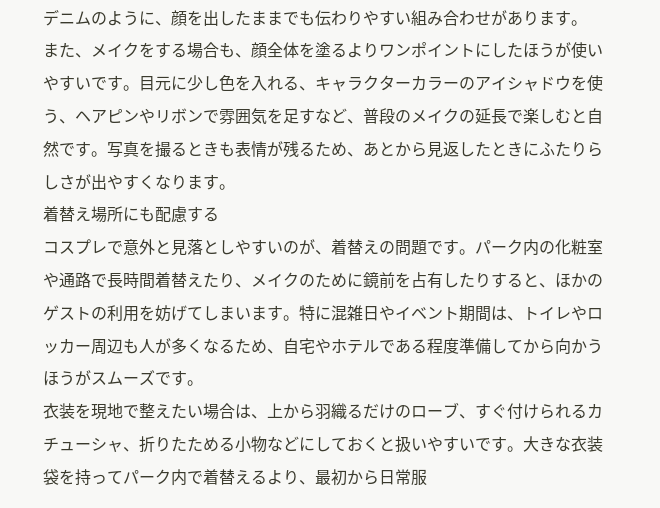デニムのように、顔を出したままでも伝わりやすい組み合わせがあります。
また、メイクをする場合も、顔全体を塗るよりワンポイントにしたほうが使いやすいです。目元に少し色を入れる、キャラクターカラーのアイシャドウを使う、ヘアピンやリボンで雰囲気を足すなど、普段のメイクの延長で楽しむと自然です。写真を撮るときも表情が残るため、あとから見返したときにふたりらしさが出やすくなります。
着替え場所にも配慮する
コスプレで意外と見落としやすいのが、着替えの問題です。パーク内の化粧室や通路で長時間着替えたり、メイクのために鏡前を占有したりすると、ほかのゲストの利用を妨げてしまいます。特に混雑日やイベント期間は、トイレやロッカー周辺も人が多くなるため、自宅やホテルである程度準備してから向かうほうがスムーズです。
衣装を現地で整えたい場合は、上から羽織るだけのローブ、すぐ付けられるカチューシャ、折りたためる小物などにしておくと扱いやすいです。大きな衣装袋を持ってパーク内で着替えるより、最初から日常服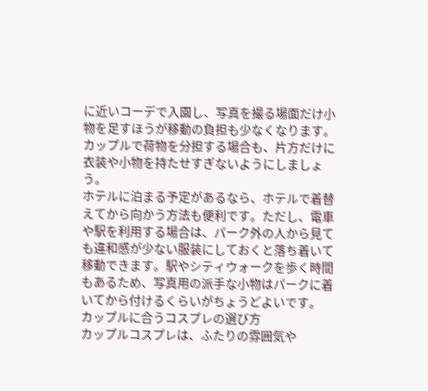に近いコーデで入園し、写真を撮る場面だけ小物を足すほうが移動の負担も少なくなります。カップルで荷物を分担する場合も、片方だけに衣装や小物を持たせすぎないようにしましょう。
ホテルに泊まる予定があるなら、ホテルで着替えてから向かう方法も便利です。ただし、電車や駅を利用する場合は、パーク外の人から見ても違和感が少ない服装にしておくと落ち着いて移動できます。駅やシティウォークを歩く時間もあるため、写真用の派手な小物はパークに着いてから付けるくらいがちょうどよいです。
カップルに合うコスプレの選び方
カップルコスプレは、ふたりの雰囲気や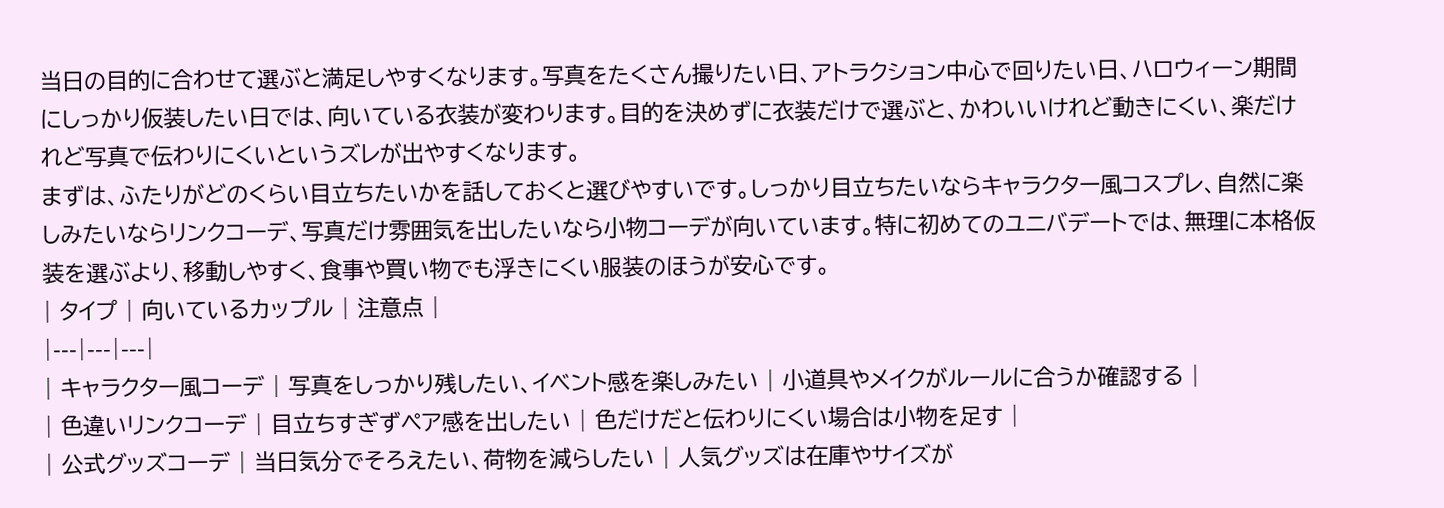当日の目的に合わせて選ぶと満足しやすくなります。写真をたくさん撮りたい日、アトラクション中心で回りたい日、ハロウィーン期間にしっかり仮装したい日では、向いている衣装が変わります。目的を決めずに衣装だけで選ぶと、かわいいけれど動きにくい、楽だけれど写真で伝わりにくいというズレが出やすくなります。
まずは、ふたりがどのくらい目立ちたいかを話しておくと選びやすいです。しっかり目立ちたいならキャラクター風コスプレ、自然に楽しみたいならリンクコーデ、写真だけ雰囲気を出したいなら小物コーデが向いています。特に初めてのユニバデートでは、無理に本格仮装を選ぶより、移動しやすく、食事や買い物でも浮きにくい服装のほうが安心です。
| タイプ | 向いているカップル | 注意点 |
|---|---|---|
| キャラクター風コーデ | 写真をしっかり残したい、イベント感を楽しみたい | 小道具やメイクがルールに合うか確認する |
| 色違いリンクコーデ | 目立ちすぎずペア感を出したい | 色だけだと伝わりにくい場合は小物を足す |
| 公式グッズコーデ | 当日気分でそろえたい、荷物を減らしたい | 人気グッズは在庫やサイズが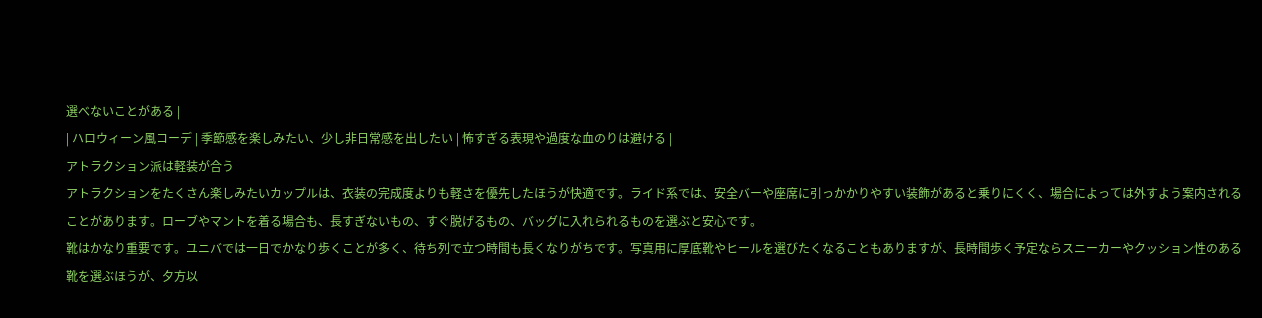選べないことがある |
| ハロウィーン風コーデ | 季節感を楽しみたい、少し非日常感を出したい | 怖すぎる表現や過度な血のりは避ける |
アトラクション派は軽装が合う
アトラクションをたくさん楽しみたいカップルは、衣装の完成度よりも軽さを優先したほうが快適です。ライド系では、安全バーや座席に引っかかりやすい装飾があると乗りにくく、場合によっては外すよう案内されることがあります。ローブやマントを着る場合も、長すぎないもの、すぐ脱げるもの、バッグに入れられるものを選ぶと安心です。
靴はかなり重要です。ユニバでは一日でかなり歩くことが多く、待ち列で立つ時間も長くなりがちです。写真用に厚底靴やヒールを選びたくなることもありますが、長時間歩く予定ならスニーカーやクッション性のある靴を選ぶほうが、夕方以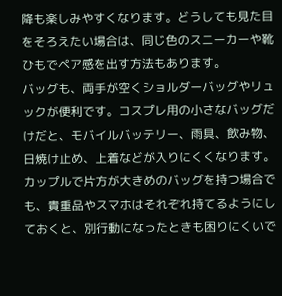降も楽しみやすくなります。どうしても見た目をそろえたい場合は、同じ色のスニーカーや靴ひもでペア感を出す方法もあります。
バッグも、両手が空くショルダーバッグやリュックが便利です。コスプレ用の小さなバッグだけだと、モバイルバッテリー、雨具、飲み物、日焼け止め、上着などが入りにくくなります。カップルで片方が大きめのバッグを持つ場合でも、貴重品やスマホはそれぞれ持てるようにしておくと、別行動になったときも困りにくいで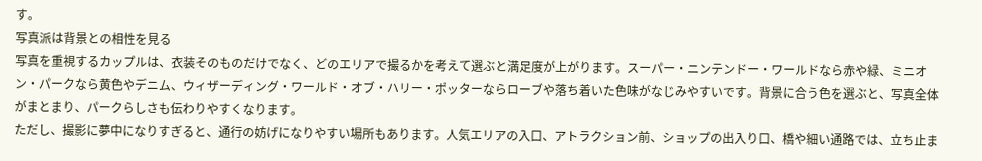す。
写真派は背景との相性を見る
写真を重視するカップルは、衣装そのものだけでなく、どのエリアで撮るかを考えて選ぶと満足度が上がります。スーパー・ニンテンドー・ワールドなら赤や緑、ミニオン・パークなら黄色やデニム、ウィザーディング・ワールド・オブ・ハリー・ポッターならローブや落ち着いた色味がなじみやすいです。背景に合う色を選ぶと、写真全体がまとまり、パークらしさも伝わりやすくなります。
ただし、撮影に夢中になりすぎると、通行の妨げになりやすい場所もあります。人気エリアの入口、アトラクション前、ショップの出入り口、橋や細い通路では、立ち止ま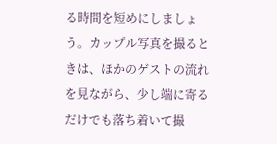る時間を短めにしましょう。カップル写真を撮るときは、ほかのゲストの流れを見ながら、少し端に寄るだけでも落ち着いて撮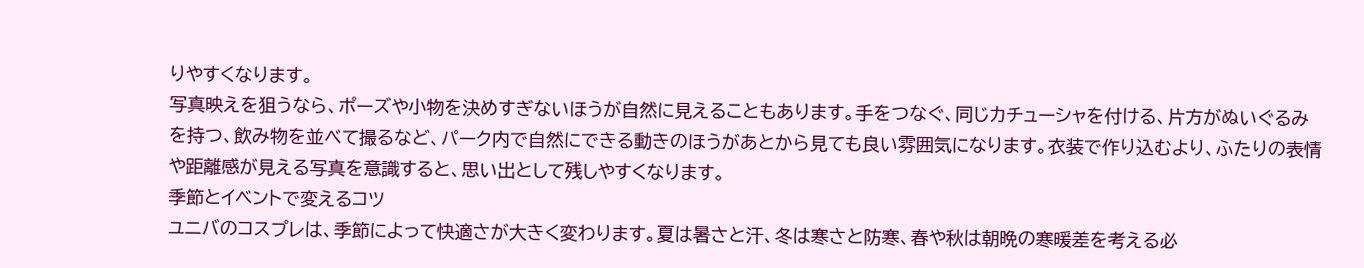りやすくなります。
写真映えを狙うなら、ポーズや小物を決めすぎないほうが自然に見えることもあります。手をつなぐ、同じカチューシャを付ける、片方がぬいぐるみを持つ、飲み物を並べて撮るなど、パーク内で自然にできる動きのほうがあとから見ても良い雰囲気になります。衣装で作り込むより、ふたりの表情や距離感が見える写真を意識すると、思い出として残しやすくなります。
季節とイベントで変えるコツ
ユニバのコスプレは、季節によって快適さが大きく変わります。夏は暑さと汗、冬は寒さと防寒、春や秋は朝晩の寒暖差を考える必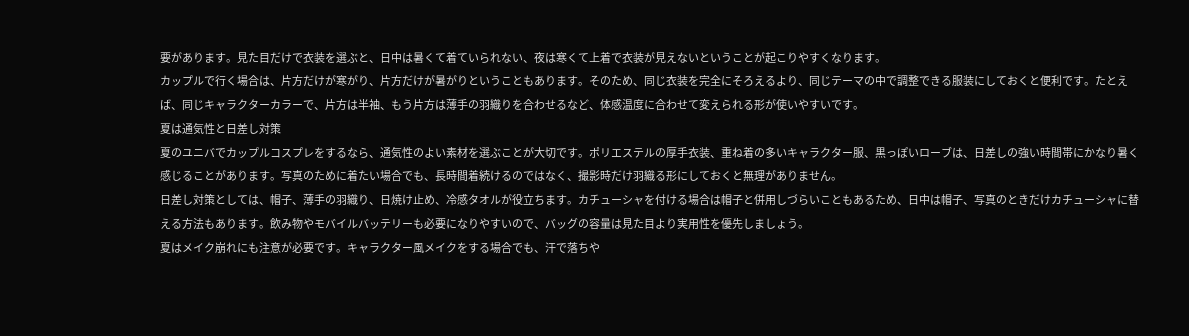要があります。見た目だけで衣装を選ぶと、日中は暑くて着ていられない、夜は寒くて上着で衣装が見えないということが起こりやすくなります。
カップルで行く場合は、片方だけが寒がり、片方だけが暑がりということもあります。そのため、同じ衣装を完全にそろえるより、同じテーマの中で調整できる服装にしておくと便利です。たとえば、同じキャラクターカラーで、片方は半袖、もう片方は薄手の羽織りを合わせるなど、体感温度に合わせて変えられる形が使いやすいです。
夏は通気性と日差し対策
夏のユニバでカップルコスプレをするなら、通気性のよい素材を選ぶことが大切です。ポリエステルの厚手衣装、重ね着の多いキャラクター服、黒っぽいローブは、日差しの強い時間帯にかなり暑く感じることがあります。写真のために着たい場合でも、長時間着続けるのではなく、撮影時だけ羽織る形にしておくと無理がありません。
日差し対策としては、帽子、薄手の羽織り、日焼け止め、冷感タオルが役立ちます。カチューシャを付ける場合は帽子と併用しづらいこともあるため、日中は帽子、写真のときだけカチューシャに替える方法もあります。飲み物やモバイルバッテリーも必要になりやすいので、バッグの容量は見た目より実用性を優先しましょう。
夏はメイク崩れにも注意が必要です。キャラクター風メイクをする場合でも、汗で落ちや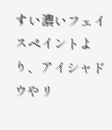すい濃いフェイスペイントより、アイシャドウやリ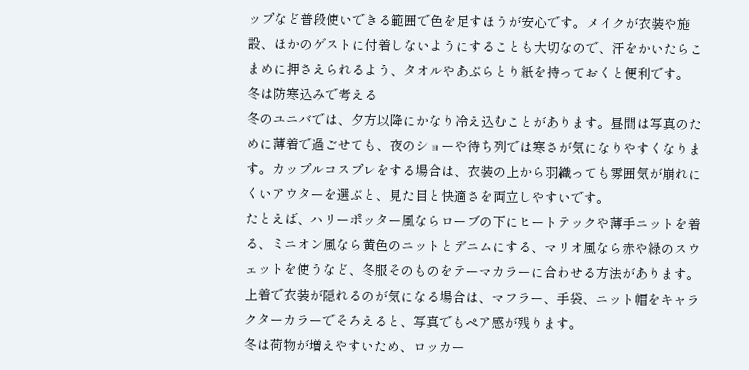ップなど普段使いできる範囲で色を足すほうが安心です。メイクが衣装や施設、ほかのゲストに付着しないようにすることも大切なので、汗をかいたらこまめに押さえられるよう、タオルやあぶらとり紙を持っておくと便利です。
冬は防寒込みで考える
冬のユニバでは、夕方以降にかなり冷え込むことがあります。昼間は写真のために薄着で過ごせても、夜のショーや待ち列では寒さが気になりやすくなります。カップルコスプレをする場合は、衣装の上から羽織っても雰囲気が崩れにくいアウターを選ぶと、見た目と快適さを両立しやすいです。
たとえば、ハリーポッター風ならローブの下にヒートテックや薄手ニットを着る、ミニオン風なら黄色のニットとデニムにする、マリオ風なら赤や緑のスウェットを使うなど、冬服そのものをテーマカラーに合わせる方法があります。上着で衣装が隠れるのが気になる場合は、マフラー、手袋、ニット帽をキャラクターカラーでそろえると、写真でもペア感が残ります。
冬は荷物が増えやすいため、ロッカー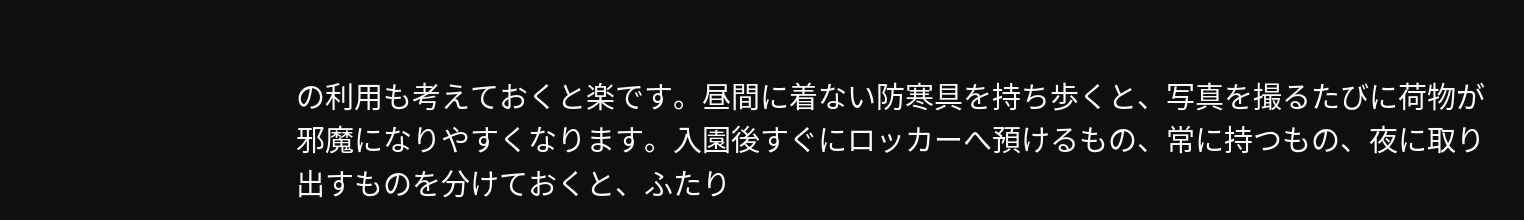の利用も考えておくと楽です。昼間に着ない防寒具を持ち歩くと、写真を撮るたびに荷物が邪魔になりやすくなります。入園後すぐにロッカーへ預けるもの、常に持つもの、夜に取り出すものを分けておくと、ふたり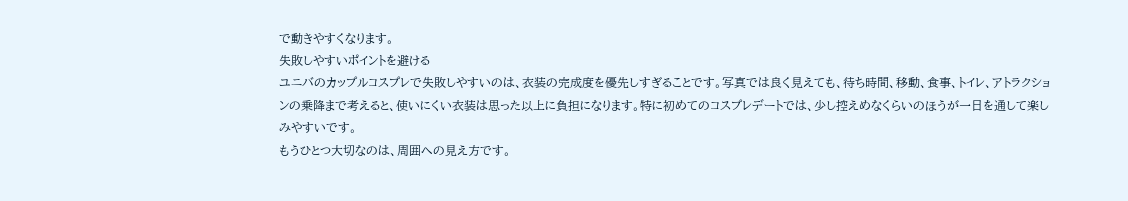で動きやすくなります。
失敗しやすいポイントを避ける
ユニバのカップルコスプレで失敗しやすいのは、衣装の完成度を優先しすぎることです。写真では良く見えても、待ち時間、移動、食事、トイレ、アトラクションの乗降まで考えると、使いにくい衣装は思った以上に負担になります。特に初めてのコスプレデートでは、少し控えめなくらいのほうが一日を通して楽しみやすいです。
もうひとつ大切なのは、周囲への見え方です。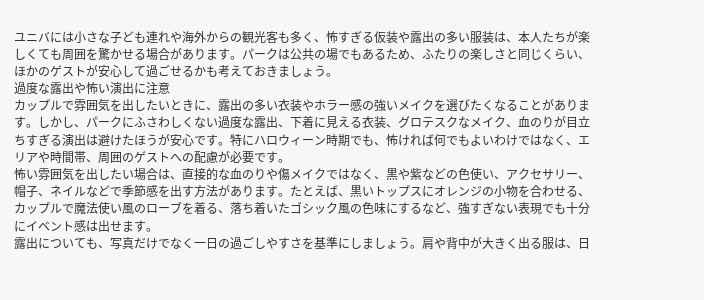ユニバには小さな子ども連れや海外からの観光客も多く、怖すぎる仮装や露出の多い服装は、本人たちが楽しくても周囲を驚かせる場合があります。パークは公共の場でもあるため、ふたりの楽しさと同じくらい、ほかのゲストが安心して過ごせるかも考えておきましょう。
過度な露出や怖い演出に注意
カップルで雰囲気を出したいときに、露出の多い衣装やホラー感の強いメイクを選びたくなることがあります。しかし、パークにふさわしくない過度な露出、下着に見える衣装、グロテスクなメイク、血のりが目立ちすぎる演出は避けたほうが安心です。特にハロウィーン時期でも、怖ければ何でもよいわけではなく、エリアや時間帯、周囲のゲストへの配慮が必要です。
怖い雰囲気を出したい場合は、直接的な血のりや傷メイクではなく、黒や紫などの色使い、アクセサリー、帽子、ネイルなどで季節感を出す方法があります。たとえば、黒いトップスにオレンジの小物を合わせる、カップルで魔法使い風のローブを着る、落ち着いたゴシック風の色味にするなど、強すぎない表現でも十分にイベント感は出せます。
露出についても、写真だけでなく一日の過ごしやすさを基準にしましょう。肩や背中が大きく出る服は、日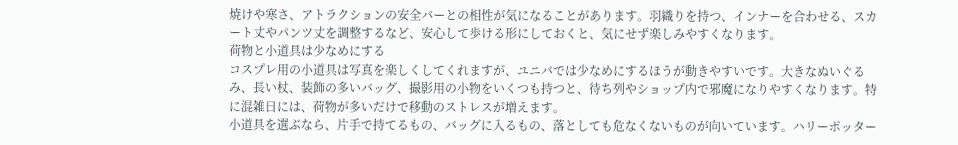焼けや寒さ、アトラクションの安全バーとの相性が気になることがあります。羽織りを持つ、インナーを合わせる、スカート丈やパンツ丈を調整するなど、安心して歩ける形にしておくと、気にせず楽しみやすくなります。
荷物と小道具は少なめにする
コスプレ用の小道具は写真を楽しくしてくれますが、ユニバでは少なめにするほうが動きやすいです。大きなぬいぐるみ、長い杖、装飾の多いバッグ、撮影用の小物をいくつも持つと、待ち列やショップ内で邪魔になりやすくなります。特に混雑日には、荷物が多いだけで移動のストレスが増えます。
小道具を選ぶなら、片手で持てるもの、バッグに入るもの、落としても危なくないものが向いています。ハリーポッター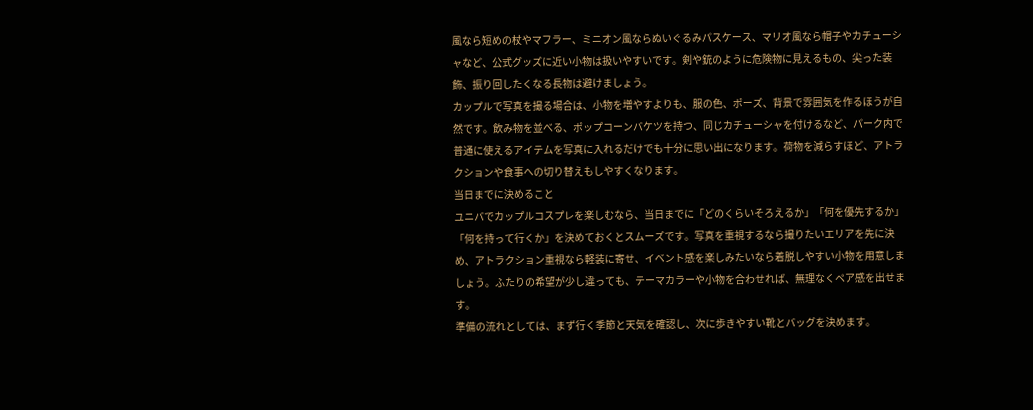風なら短めの杖やマフラー、ミニオン風ならぬいぐるみパスケース、マリオ風なら帽子やカチューシャなど、公式グッズに近い小物は扱いやすいです。剣や銃のように危険物に見えるもの、尖った装飾、振り回したくなる長物は避けましょう。
カップルで写真を撮る場合は、小物を増やすよりも、服の色、ポーズ、背景で雰囲気を作るほうが自然です。飲み物を並べる、ポップコーンバケツを持つ、同じカチューシャを付けるなど、パーク内で普通に使えるアイテムを写真に入れるだけでも十分に思い出になります。荷物を減らすほど、アトラクションや食事への切り替えもしやすくなります。
当日までに決めること
ユニバでカップルコスプレを楽しむなら、当日までに「どのくらいそろえるか」「何を優先するか」「何を持って行くか」を決めておくとスムーズです。写真を重視するなら撮りたいエリアを先に決め、アトラクション重視なら軽装に寄せ、イベント感を楽しみたいなら着脱しやすい小物を用意しましょう。ふたりの希望が少し違っても、テーマカラーや小物を合わせれば、無理なくペア感を出せます。
準備の流れとしては、まず行く季節と天気を確認し、次に歩きやすい靴とバッグを決めます。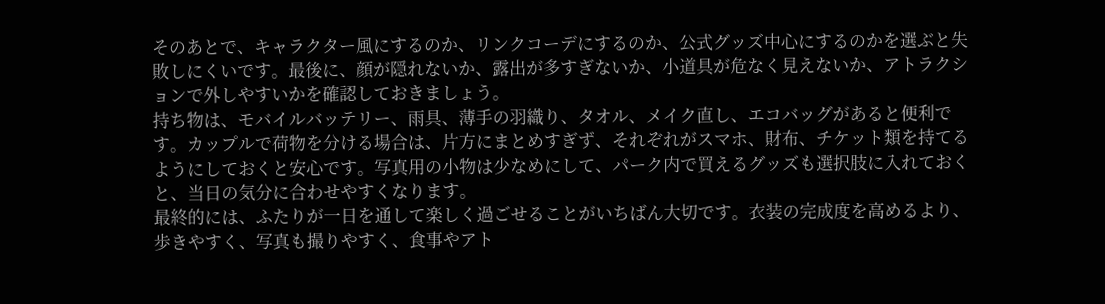そのあとで、キャラクター風にするのか、リンクコーデにするのか、公式グッズ中心にするのかを選ぶと失敗しにくいです。最後に、顔が隠れないか、露出が多すぎないか、小道具が危なく見えないか、アトラクションで外しやすいかを確認しておきましょう。
持ち物は、モバイルバッテリー、雨具、薄手の羽織り、タオル、メイク直し、エコバッグがあると便利です。カップルで荷物を分ける場合は、片方にまとめすぎず、それぞれがスマホ、財布、チケット類を持てるようにしておくと安心です。写真用の小物は少なめにして、パーク内で買えるグッズも選択肢に入れておくと、当日の気分に合わせやすくなります。
最終的には、ふたりが一日を通して楽しく過ごせることがいちばん大切です。衣装の完成度を高めるより、歩きやすく、写真も撮りやすく、食事やアト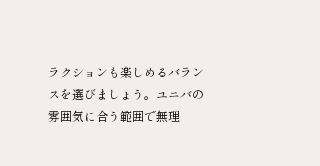ラクションも楽しめるバランスを選びましょう。ユニバの雰囲気に合う範囲で無理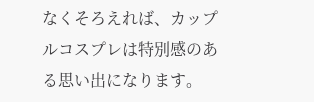なくそろえれば、カップルコスプレは特別感のある思い出になります。